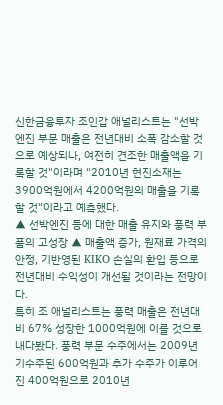신한금융투자 조인갑 애널리스트는 "선박엔진 부문 매출은 전년대비 소폭 감소할 것으로 예상되나, 여전히 견조한 매출액을 기록할 것"이라며 "2010년 현진소재는 3900억원에서 4200억원의 매출을 기록할 것"이라고 예측했다.
▲ 선박엔진 등에 대한 매출 유지와 풍력 부품의 고성장 ▲ 매출액 증가, 원재료 가격의 안정, 기반영된 KIKO 손실의 환입 등으로 전년대비 수익성이 개선될 것이라는 전망이다.
특히 조 애널리스트는 풍력 매출은 전년대비 67% 성장한 1000억원에 이를 것으로 내다봤다. 풍력 부문 수주에서는 2009년 기수주된 600억원과 추가 수주가 이루어진 400억원으로 2010년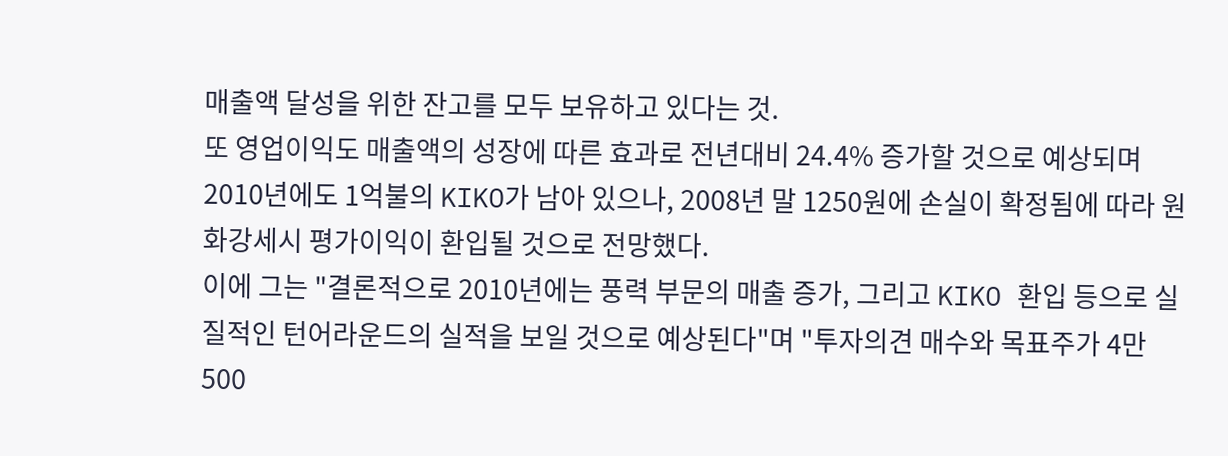매출액 달성을 위한 잔고를 모두 보유하고 있다는 것.
또 영업이익도 매출액의 성장에 따른 효과로 전년대비 24.4% 증가할 것으로 예상되며 2010년에도 1억불의 KIKO가 남아 있으나, 2008년 말 1250원에 손실이 확정됨에 따라 원화강세시 평가이익이 환입될 것으로 전망했다.
이에 그는 "결론적으로 2010년에는 풍력 부문의 매출 증가, 그리고 KIKO 환입 등으로 실질적인 턴어라운드의 실적을 보일 것으로 예상된다"며 "투자의견 매수와 목표주가 4만500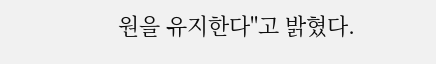원을 유지한다"고 밝혔다.